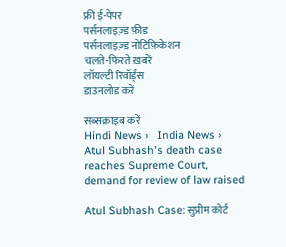फ्री ई-पेपर
पर्सनलाइज़्ड फ़ीड
पर्सनलाइज़्ड नोटिफ़िकेशन
चलते-फिरते ख़बरें
लॉयल्टी रिवॉर्ड्स
डाउनलोड करें

सब्सक्राइब करें
Hindi News ›   India News ›   Atul Subhash's death case reaches Supreme Court, demand for review of law raised

Atul Subhash Case: सुप्रीम कोर्ट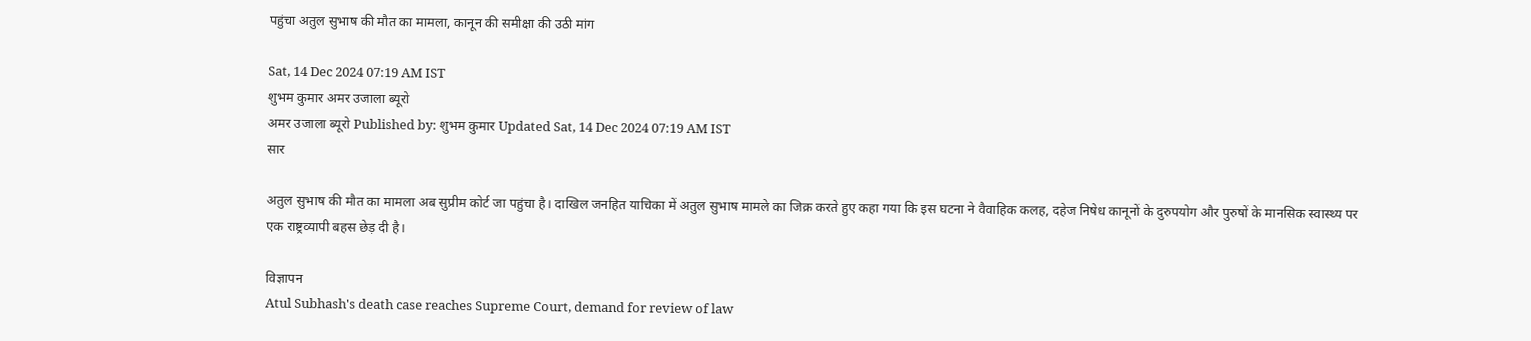पहुंचा अतुल सुभाष की मौत का मामला, कानून की समीक्षा की उठी मांग

Sat, 14 Dec 2024 07:19 AM IST
शुभम कुमार अमर उजाला ब्यूरो
अमर उजाला ब्यूरो Published by: शुभम कुमार Updated Sat, 14 Dec 2024 07:19 AM IST
सार

अतुल सुभाष की मौत का मामला अब सुप्रीम कोर्ट जा पहुंचा है। दाखिल जनहित याचिका में अतुल सुभाष मामले का जिक्र करते हुए कहा गया कि इस घटना ने वैवाहिक कलह, दहेज निषेध कानूनों के दुरुपयोग और पुरुषों के मानसिक स्वास्थ्य पर एक राष्ट्रव्यापी बहस छेड़ दी है।

विज्ञापन
Atul Subhash's death case reaches Supreme Court, demand for review of law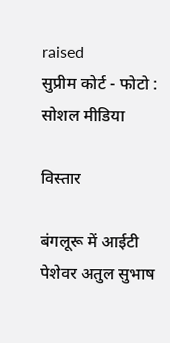raised
सुप्रीम कोर्ट - फोटो : सोशल मीडिया

विस्तार

बंगलूरू में आईटी पेशेवर अतुल सुभाष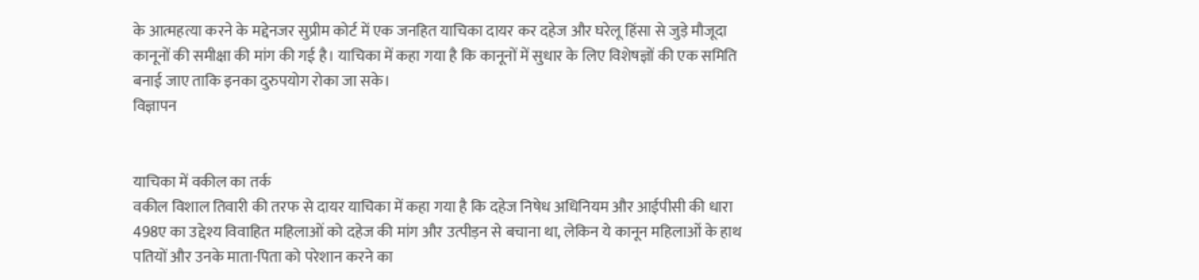के आत्महत्या करने के मद्देनजर सुप्रीम कोर्ट में एक जनहित याचिका दायर कर दहेज और घरेलू हिंसा से जुड़े मौजूदा कानूनों की समीक्षा की मांग की गई है। याचिका में कहा गया है कि कानूनों में सुधार के लिए विशेषज्ञों की एक समिति बनाई जाए ताकि इनका दुरुपयोग रोका जा सके।
विज्ञापन


याचिका में वकील का तर्क
वकील विशाल तिवारी की तरफ से दायर याचिका में कहा गया है कि दहेज निषेध अधिनियम और आईपीसी की धारा 498ए का उद्देश्य विवाहित महिलाओं को दहेज की मांग और उत्पीड़न से बचाना था, लेकिन ये कानून महिलाओं के हाथ पतियों और उनके माता-पिता को परेशान करने का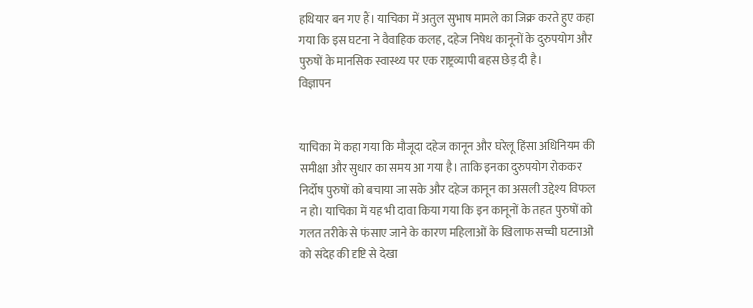हथियार बन गए हैं। याचिका में अतुल सुभाष मामले का जिक्र करते हुए कहा गया कि इस घटना ने वैवाहिक कलह, दहेज निषेध कानूनों के दुरुपयोग और पुरुषों के मानसिक स्वास्थ्य पर एक राष्ट्रव्यापी बहस छेड़ दी है।
विज्ञापन


याचिका में कहा गया कि मौजूदा दहेज कानून और घरेलू हिंसा अधिनियम की समीक्षा और सुधार का समय आ गया है। ताकि इनका दुरुपयोग रोककर निर्दोष पुरुषों को बचाया जा सके और दहेज कानून का असली उद्देश्य विफल न हो। याचिका में यह भी दावा किया गया कि इन कानूनों के तहत पुरुषों को गलत तरीके से फंसाए जाने के कारण महिलाओं के खिलाफ सच्ची घटनाओं को संदेह की दृष्टि से देखा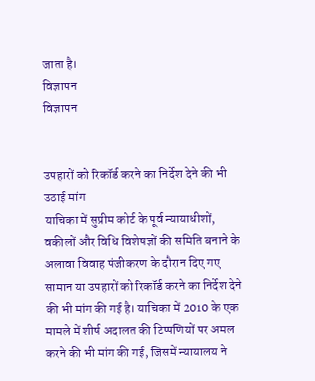जाता है।
विज्ञापन
विज्ञापन


उपहारों को रिकॉर्ड करने का निर्देश देने की भी उठाई मांग
याचिका में सुप्रीम कोर्ट के पूर्व न्यायाधीशों, वकीलों और विधि विशेषज्ञों की समिति बनाने के अलावा विवाह पंजीकरण के दौरान दिए गए सामान या उपहारों को रिकॉर्ड करने का निर्देश देने की भी मांग की गई है। याचिका में 2010 के एक मामले में शीर्ष अदालत की टिप्पणियों पर अमल करने की भी मांग की गई, जिसमें न्यायालय ने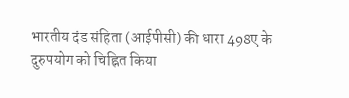भारतीय दंड संहिता (आईपीसी) की धारा 498ए के दुरुपयोग को चिह्नित किया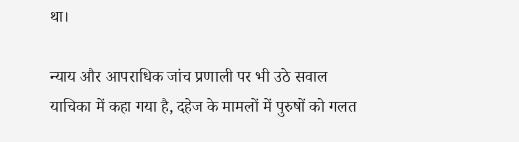था।

न्याय और आपराधिक जांच प्रणाली पर भी उठे सवाल
याचिका में कहा गया है, दहेज के मामलों में पुरुषों को गलत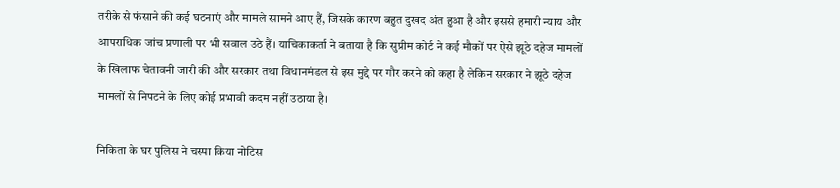तरीके से फंसाने की कई घटनाएं और मामले सामने आए हैं, जिसके कारण बहुत दुखद अंत हुआ है और इससे हमारी न्याय और आपराधिक जांच प्रणाली पर भी सवाल उठे हैं। याचिकाकर्ता ने बताया है कि सुप्रीम कोर्ट ने कई मौकों पर ऐसे झूठे दहेज मामलों के खिलाफ चेतावनी जारी की और सरकार तथा विधानमंडल से इस मुद्दे पर गौर करने को कहा है लेकिन सरकार ने झूठे दहेज मामलों से निपटने के लिए कोई प्रभावी कदम नहीं उठाया है।

निकिता के घर पुलिस ने चस्पा किया नोटिस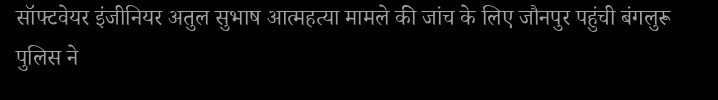सॉफ्टवेयर इंजीनियर अतुल सुभाष आत्महत्या मामले की जांच के लिए जौनपुर पहुंची बंगलुरू पुलिस ने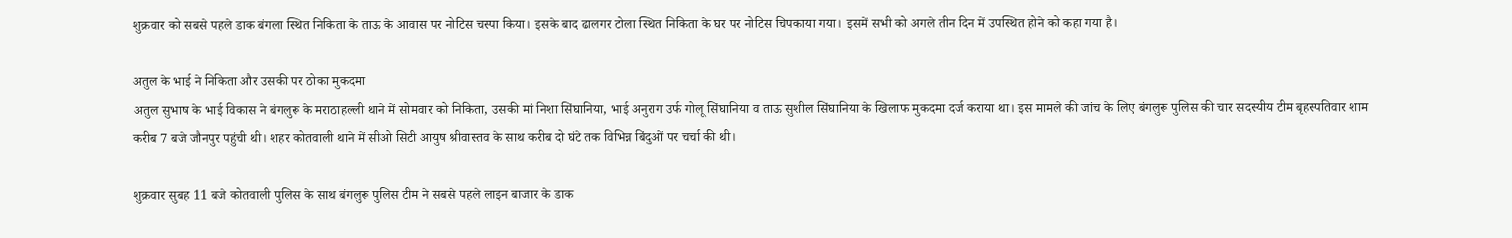शुक्रवार को सबसे पहले डाक बंगला स्थित निकिता के ताऊ के आवास पर नोटिस चस्पा किया। इसके बाद ढालगर टोला स्थित निकिता के घर पर नोटिस चिपकाया गया। इसमें सभी को अगले तीन दिन में उपस्थित होने को कहा गया है।

अतुल के भाई ने निकिता और उसकी पर ठोका मुकदमा
अतुल सुभाष के भाई विकास ने बंगलुरू के मराठाहल्ली थाने में सोमवार को निकिता, उसकी मां निशा सिंघानिया, भाई अनुराग उर्फ गोलू सिंघानिया व ताऊ सुशील सिंघानिया के खिलाफ मुकदमा दर्ज कराया था। इस मामले की जांच के लिए बंगलुरू पुलिस की चार सदस्यीय टीम बृहस्पतिवार शाम करीब 7 बजे जौनपुर पहुंची थी। शहर कोतवाली थाने में सीओ सिटी आयुष श्रीवास्तव के साथ करीब दो घंटे तक विभिन्न बिंदुओं पर चर्चा की थी।

शुक्रवार सुबह 11 बजे कोतवाली पुलिस के साथ बंगलुरू पुलिस टीम ने सबसे पहले लाइन बाजार के डाक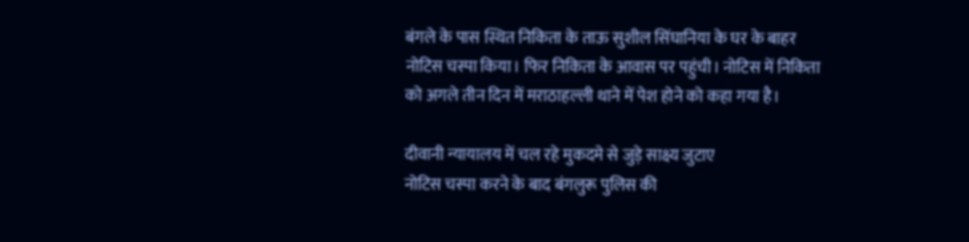बंगले के पास स्थित निकिता के ताऊ सुशील सिंघानिया के घर के बाहर नोटिस चस्पा किया। फिर निकिता के आवास पर पहुंची। नोटिस में निकिता को अगले तीन दिन में मराठाहल्ली थाने में पेश होने को कहा गया है।

दीवानी न्यायालय में चल रहे मुकदमे से जुड़े साक्ष्य जुटाए
नोटिस चस्पा करने के बाद बंगलुरू पुलिस की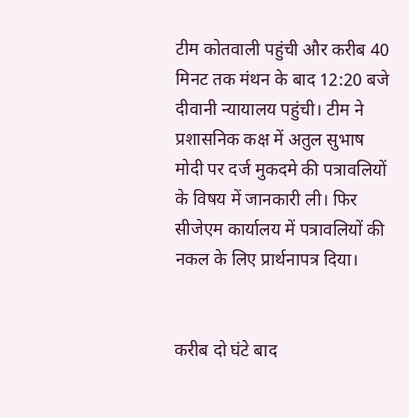टीम कोतवाली पहुंची और करीब 40 मिनट तक मंथन के बाद 12:20 बजे दीवानी न्यायालय पहुंची। टीम ने प्रशासनिक कक्ष में अतुल सुभाष मोदी पर दर्ज मुकदमे की पत्रावलियों के विषय में जानकारी ली। फिर सीजेएम कार्यालय में पत्रावलियों की नकल के लिए प्रार्थनापत्र दिया।


करीब दो घंटे बाद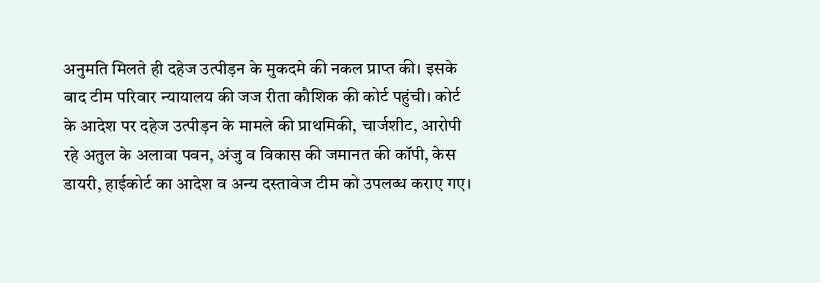अनुमति मिलते ही दहेज उत्पीड़न के मुकदमे की नकल प्राप्त की। इसके बाद टीम परिवार न्यायालय की जज रीता कौशिक की कोर्ट पहुंची। कोर्ट के आदेश पर दहेज उत्पीड़न के मामले की प्राथमिकी, चार्जशीट, आरोपी रहे अतुल के अलावा पवन, अंजु व विकास की जमानत की कॉपी, केस डायरी, हाईकोर्ट का आदेश व अन्य दस्तावेज टीम को उपलब्ध कराए गए।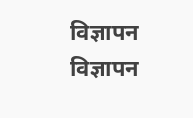विज्ञापन
विज्ञापन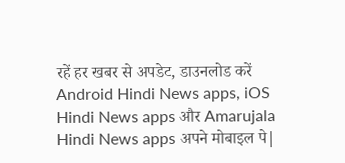रहें हर खबर से अपडेट, डाउनलोड करें Android Hindi News apps, iOS Hindi News apps और Amarujala Hindi News apps अपने मोबाइल पे|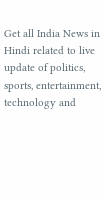Get all India News in Hindi related to live update of politics, sports, entertainment, technology and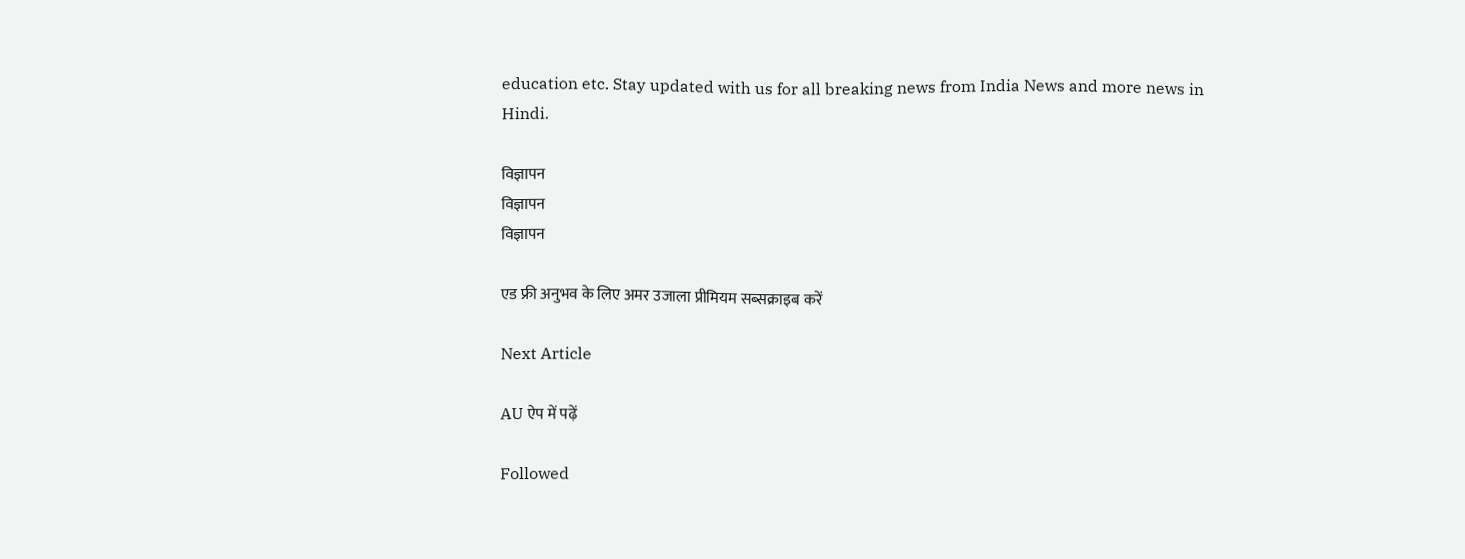education etc. Stay updated with us for all breaking news from India News and more news in Hindi.

विज्ञापन
विज्ञापन
विज्ञापन

एड फ्री अनुभव के लिए अमर उजाला प्रीमियम सब्सक्राइब करें

Next Article

AU ऐप में पढ़ें

Followed